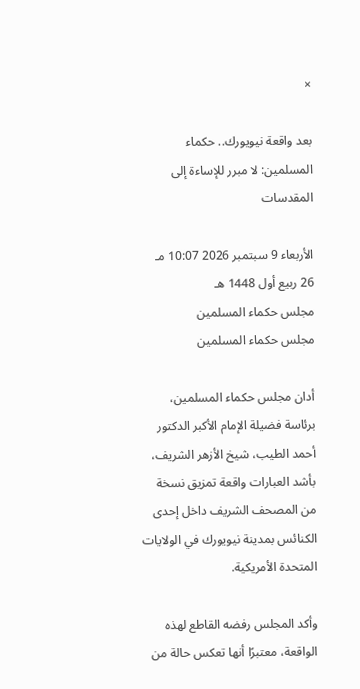×

بعد واقعة نيويورك.. حكماء المسلمين: لا مبرر للإساءة إلى المقدسات

الأربعاء 9 سبتمبر 2026 10:07 مـ 26 ربيع أول 1448 هـ
مجلس حكماء المسلمين
مجلس حكماء المسلمين

أدان مجلس حكماء المسلمين، برئاسة فضيلة الإمام الأكبر الدكتور أحمد الطيب، شيخ الأزهر الشريف، بأشد العبارات واقعة تمزيق نسخة من المصحف الشريف داخل إحدى الكنائس بمدينة نيويورك في الولايات المتحدة الأمريكية.

وأكد المجلس رفضه القاطع لهذه الواقعة، معتبرًا أنها تعكس حالة من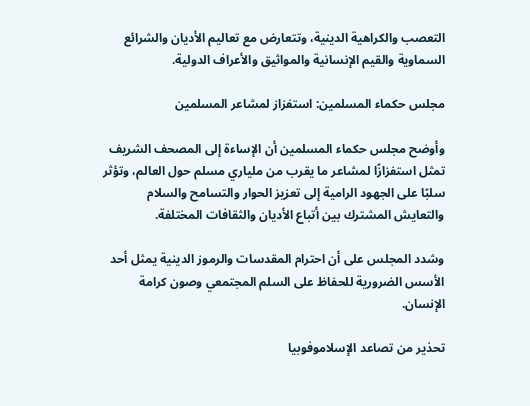التعصب والكراهية الدينية، وتتعارض مع تعاليم الأديان والشرائع السماوية والقيم الإنسانية والمواثيق والأعراف الدولية.

مجلس حكماء المسلمين: استفزاز لمشاعر المسلمين

وأوضح مجلس حكماء المسلمين أن الإساءة إلى المصحف الشريف تمثل استفزازًا لمشاعر ما يقرب من ملياري مسلم حول العالم، وتؤثر سلبًا على الجهود الرامية إلى تعزيز الحوار والتسامح والسلام والتعايش المشترك بين أتباع الأديان والثقافات المختلفة.

وشدد المجلس على أن احترام المقدسات والرموز الدينية يمثل أحد الأسس الضرورية للحفاظ على السلم المجتمعي وصون كرامة الإنسان.

تحذير من تصاعد الإسلاموفوبيا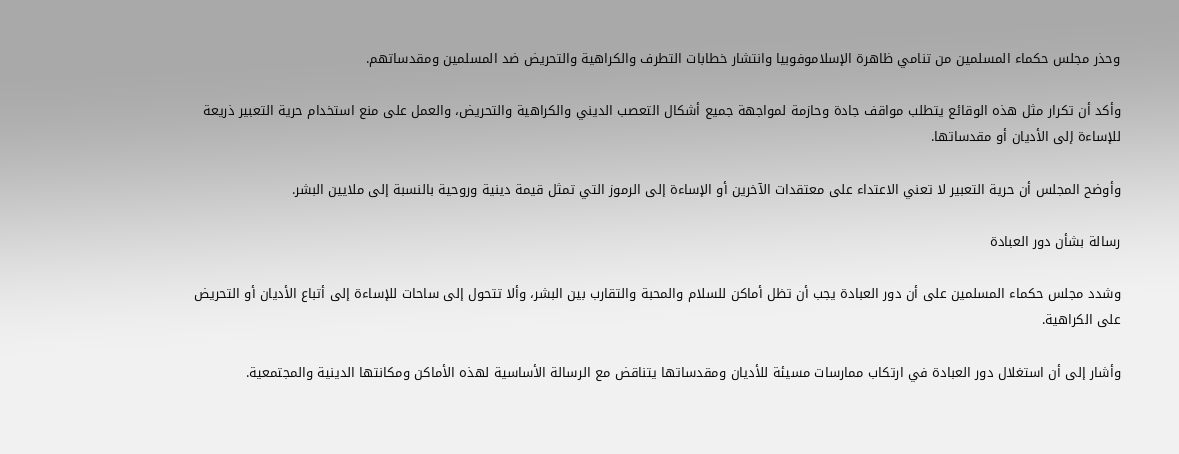وحذر مجلس حكماء المسلمين من تنامي ظاهرة الإسلاموفوبيا وانتشار خطابات التطرف والكراهية والتحريض ضد المسلمين ومقدساتهم.

وأكد أن تكرار مثل هذه الوقائع يتطلب مواقف جادة وحازمة لمواجهة جميع أشكال التعصب الديني والكراهية والتحريض، والعمل على منع استخدام حرية التعبير ذريعة للإساءة إلى الأديان أو مقدساتها.

وأوضح المجلس أن حرية التعبير لا تعني الاعتداء على معتقدات الآخرين أو الإساءة إلى الرموز التي تمثل قيمة دينية وروحية بالنسبة إلى ملايين البشر.

رسالة بشأن دور العبادة

وشدد مجلس حكماء المسلمين على أن دور العبادة يجب أن تظل أماكن للسلام والمحبة والتقارب بين البشر، وألا تتحول إلى ساحات للإساءة إلى أتباع الأديان أو التحريض على الكراهية.

وأشار إلى أن استغلال دور العبادة في ارتكاب ممارسات مسيئة للأديان ومقدساتها يتناقض مع الرسالة الأساسية لهذه الأماكن ومكانتها الدينية والمجتمعية.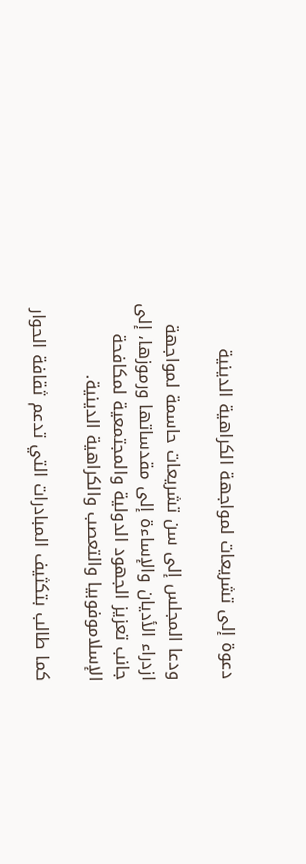دعوة إلى تشريعات لمواجهة الكراهية الدينية

ودعا المجلس إلى سن تشريعات حاسمة لمواجهة ازدراء الأديان والإساءة إلى مقدساتها ورموزها، إلى جانب تعزيز الجهود الدولية والمجتمعية لمكافحة الإسلاموفوبيا والتعصب والكراهية الدينية.

كما طالب بتكثيف المبادرات التي تدعم ثقافة الحوار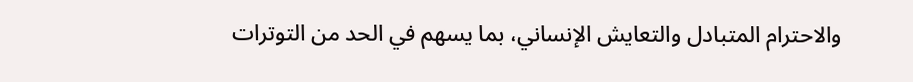والاحترام المتبادل والتعايش الإنساني، بما يسهم في الحد من التوترات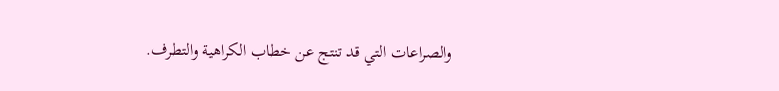والصراعات التي قد تنتج عن خطاب الكراهية والتطرف.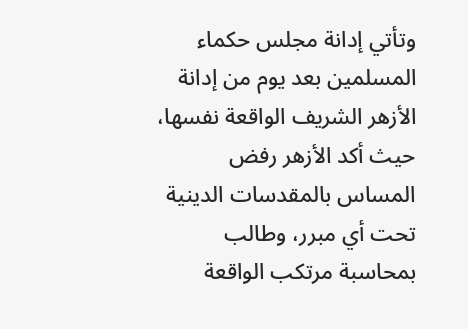وتأتي إدانة مجلس حكماء المسلمين بعد يوم من إدانة الأزهر الشريف الواقعة نفسها، حيث أكد الأزهر رفض المساس بالمقدسات الدينية تحت أي مبرر، وطالب بمحاسبة مرتكب الواقعة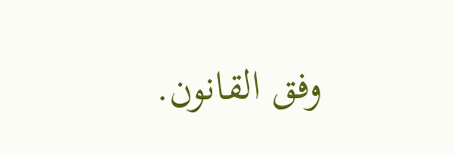وفق القانون.